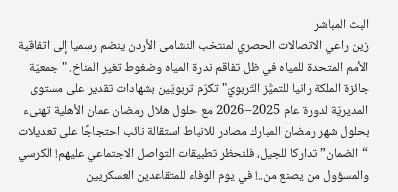البث المباشر
زين راعي الاتصالات الحصري لمنتخب النشامى الأردن ينضم رسميا إلى اتفاقية الأمم المتحدة للمياه في ظل تفاقم ندرة المياه وضغوط تغير المناخ. "جمعيّة جائزة الملكة رانيا للتميُّز التّربويّ" تكرّم تربويّين بشهادات تقدير على مستوى المديريّة لدورة عام 2025–2026 مع حلول هلال رمضان عمان الأهلية تهنىء بحلول شهر رمضان المبارك مصادر للانباط استقالة نائب احتجاجًا على تعديلات “الضمان” تداركا للجيل، فلنحظر تطبيقات التواصل الاجتماعي عليهم! الكرسي والمسؤول من يصنع من..! في يوم الوفاء للمتقاعدين العسكريين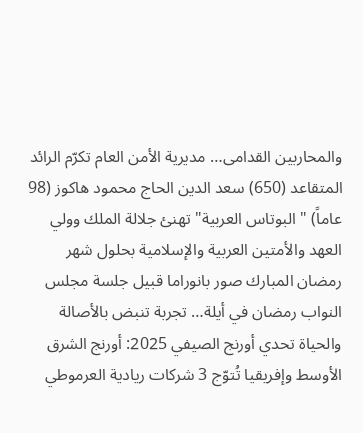والمحاربين القدامى… مديرية الأمن العام تكرّم الرائد المتقاعد (650) سعد الدين الحاج محمود هاكوز (98 عاماً) " البوتاس العربية" تهنئ جلالة الملك وولي العهد والأمتين العربية والإسلامية بحلول شهر رمضان المبارك صور بانوراما قبيل جلسة مجلس النواب رمضان في أيلة… تجربة تنبض بالأصالة والحياة تحدي أورنج الصيفي 2025: أورنج الشرق الأوسط وإفريقيا تُتوّج 3 شركات ريادية العرموطي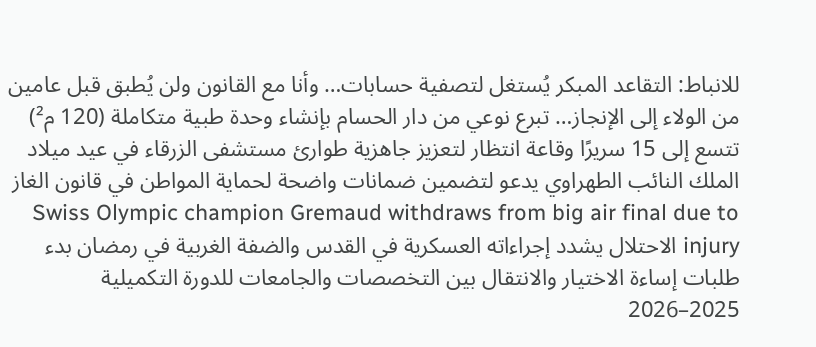للانباط: التقاعد المبكر يُستغل لتصفية حسابات… وأنا مع القانون ولن يُطبق قبل عامين من الولاء إلى الإنجاز… تبرع نوعي من دار الحسام بإنشاء وحدة طبية متكاملة (120 م²) تتسع إلى 15 سريرًا وقاعة انتظار لتعزيز جاهزية طوارئ مستشفى الزرقاء في عيد ميلاد الملك النائب الطهراوي يدعو لتضمين ضمانات واضحة لحماية المواطن في قانون الغاز Swiss Olympic champion Gremaud withdraws from big air final due to injury الاحتلال يشدد إجراءاته العسكرية في القدس والضفة الغربية في رمضان بدء طلبات إساءة الاختيار والانتقال بين التخصصات والجامعات للدورة التكميلية 2025–2026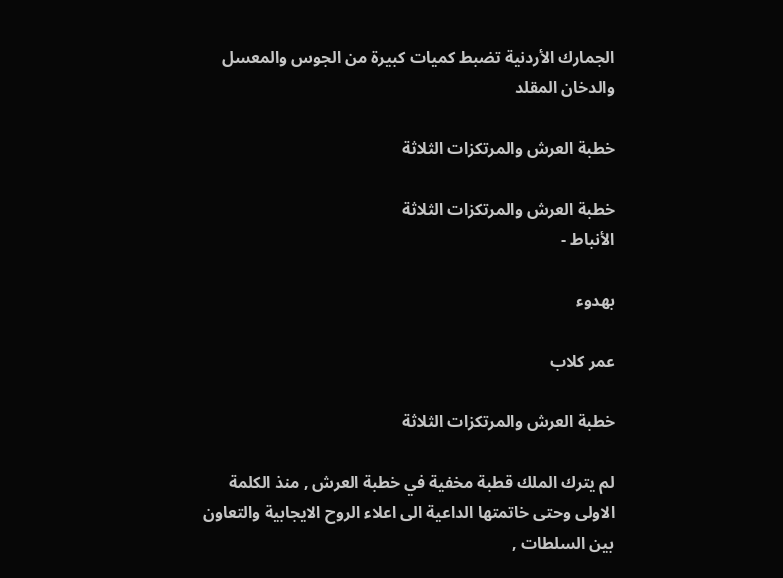الجمارك الأردنية تضبط كميات كبيرة من الجوس والمعسل والدخان المقلد

خطبة العرش والمرتكزات الثلاثة

خطبة العرش والمرتكزات الثلاثة
الأنباط -

بهدوء

عمر كلاب

خطبة العرش والمرتكزات الثلاثة

لم يترك الملك قطبة مخفية في خطبة العرش , منذ الكلمة الاولى وحتى خاتمتها الداعية الى اعلاء الروح الايجابية والتعاون بين السلطات ,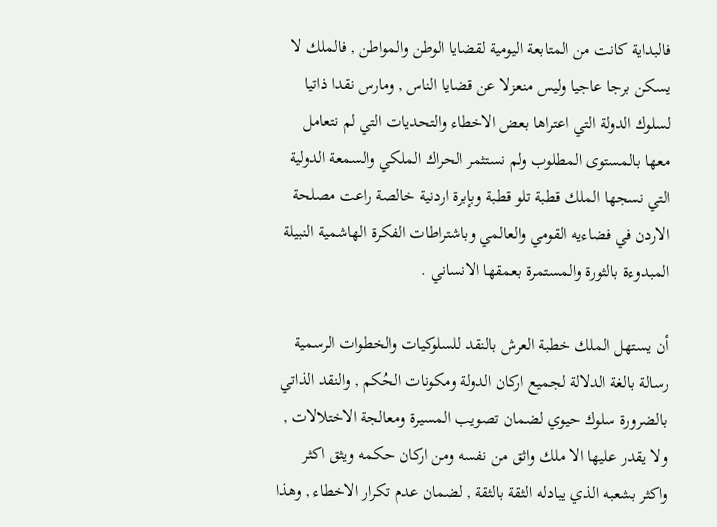فالبداية كانت من المتابعة اليومية لقضايا الوطن والمواطن , فالملك لا يسكن برجا عاجيا وليس منعزلا عن قضايا الناس , ومارس نقدا ذاتيا لسلوك الدولة التي اعتراها بعض الاخطاء والتحديات التي لم نتعامل معها بالمستوى المطلوب ولم نستثمر الحراك الملكي والسمعة الدولية التي نسجها الملك قطبة تلو قطبة وبإبرة اردنية خالصة راعت مصلحة الاردن في فضاءيه القومي والعالمي وباشتراطات الفكرة الهاشمية النبيلة المبدوءة بالثورة والمستمرة بعمقها الانساني .

أن يستهل الملك خطبة العرش بالنقد للسلوكيات والخطوات الرسمية رسالة بالغة الدلالة لجميع اركان الدولة ومكونات الحُكم , والنقد الذاتي بالضرورة سلوك حيوي لضمان تصويب المسيرة ومعالجة الاختلالات , ولا يقدر عليها الا ملك واثق من نفسه ومن اركان حكمه ويثق اكثر واكثر بشعبه الذي يبادله الثقة بالثقة , لضمان عدم تكرار الاخطاء , وهذا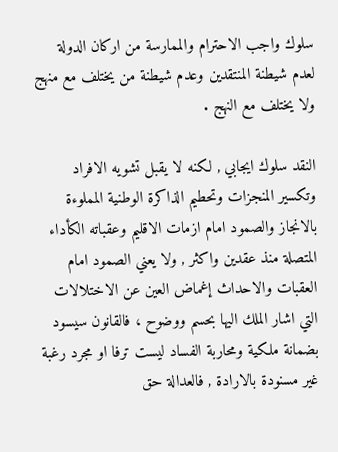سلوك واجب الاحترام والممارسة من اركان الدولة لعدم شيطنة المنتقدين وعدم شيطنة من يختلف مع منهج ولا يختلف مع النهج .

النقد سلوك ايجابي , لكنه لا يقبل تشويه الافراد وتكسير المنجزات وتحطيم الذاكرة الوطنية المملوءة بالانجاز والصمود امام ازمات الاقليم وعقباته الكأداء المتصلة منذ عقدين واكثر , ولا يعني الصمود امام العقبات والاحداث إغماض العين عن الاختلالات التي اشار الملك اليها بحسم ووضوح ، فالقانون سيسود بضمانة ملكية ومحاربة الفساد ليست ترفا او مجرد رغبة غير مسنودة بالارادة , فالعدالة حق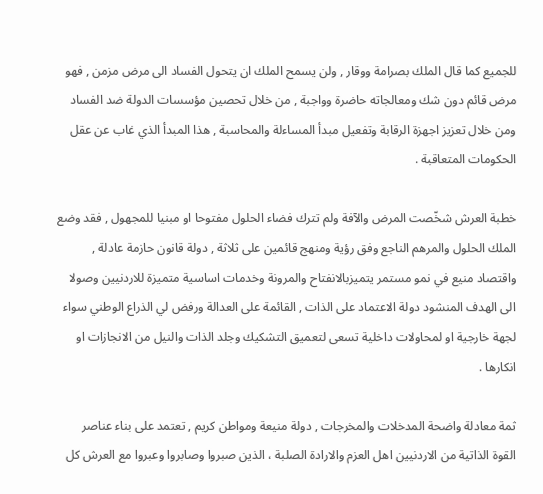للجميع كما قال الملك بصرامة ووقار , ولن يسمح الملك ان يتحول الفساد الى مرض مزمن , فهو مرض قائم دون شك ومعالجاته حاضرة وواجبة , من خلال تحصين مؤسسات الدولة ضد الفساد ومن خلال تعزيز اجهزة الرقابة وتفعيل مبدأ المساءلة والمحاسبة , هذا المبدأ الذي غاب عن عقل الحكومات المتعاقبة .

خطبة العرش شخّصت المرض والآفة ولم تترك فضاء الحلول مفتوحا او مبنيا للمجهول , فقد وضع الملك الحلول والمرهم الناجع وفق رؤية ومنهج قائمين على ثلاثة , دولة قانون حازمة عادلة , واقتصاد منيع في نمو مستمر يتميزبالانفتاح والمرونة وخدمات اساسية متميزة للاردنيين وصولا الى الهدف المنشود دولة الاعتماد على الذات , القائمة على العدالة ورفض لي الذراع الوطني سواء لجهة خارجية او لمحاولات داخلية تسعى لتعميق التشكيك وجلد الذات والنيل من الانجازات او انكارها .

ثمة معادلة واضحة المدخلات والمخرجات , دولة منيعة ومواطن كريم , تعتمد على بناء عناصر القوة الذاتية من الاردنيين اهل العزم والارادة الصلبة ، الذين صبروا وصابروا وعبروا مع العرش كل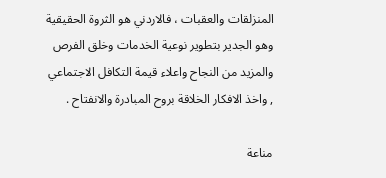المنزلقات والعقبات ، فالاردني هو الثروة الحقيقية وهو الجدير بتطوير نوعية الخدمات وخلق الفرص والمزيد من النجاح واعلاء قيمة التكافل الاجتماعي , واخذ الافكار الخلاقة بروح المبادرة والانفتاح .

مناعة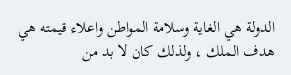الدولة هي الغاية وسلامة المواطن واعلاء قيمته هي هدف الملك ، ولذلك كان لا بد من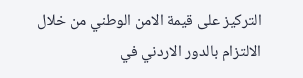التركيز على قيمة الامن الوطني من خلال الالتزام بالدور الاردني في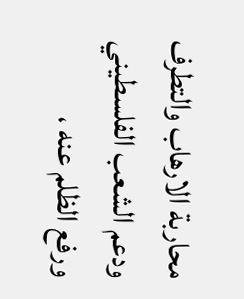محاربة الارهاب والتطرف ودعم الشعب الفلسطيني ورفع الظلم عنه ،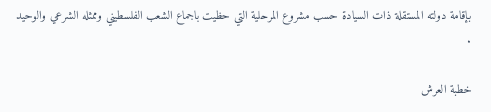بإقامة دولته المستقلة ذات السيادة حسب مشروع المرحلية التي حظيت باجماع الشعب الفلسطيني وممثله الشرعي والوحيد .

خطبة العرش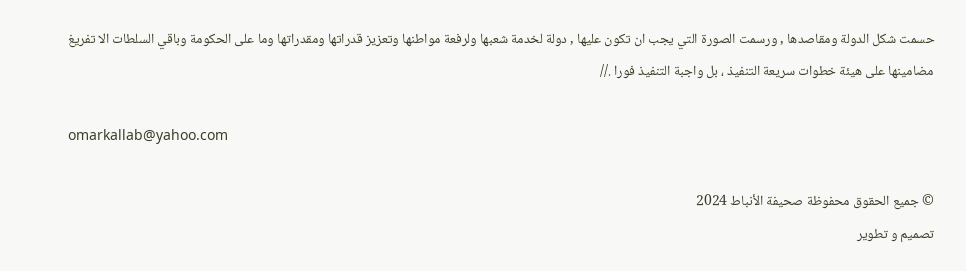حسمت شكل الدولة ومقاصدها , ورسمت الصورة التي يجب ان تكون عليها , دولة لخدمة شعبها ولرفعة مواطنها وتعزيز قدراتها ومقدراتها وما على الحكومة وباقي السلطات الا تفريغ مضامينها على هيئة خطوات سريعة التنفيذ ، بل واجبة التنفيذ فورا .//

omarkallab@yahoo.com

© جميع الحقوق محفوظة صحيفة الأنباط 2024
تصميم و تطوير